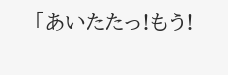「あいたたっ!もう!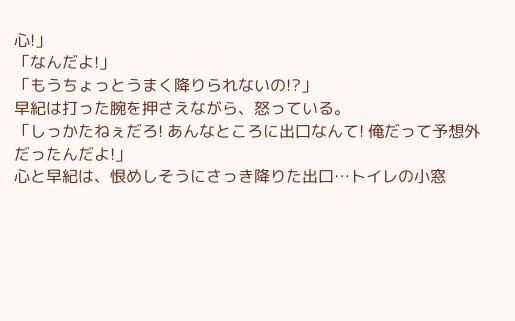心!」
「なんだよ!」
「もうちょっとうまく降りられないの!?」
早紀は打った腕を押さえながら、怒っている。
「しっかたねぇだろ! あんなところに出口なんて! 俺だって予想外だったんだよ!」
心と早紀は、恨めしそうにさっき降りた出口…トイレの小窓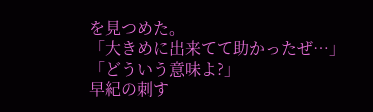を見つめた。
「大きめに出来てて助かったぜ…」
「どういう意味よ?」
早紀の刺す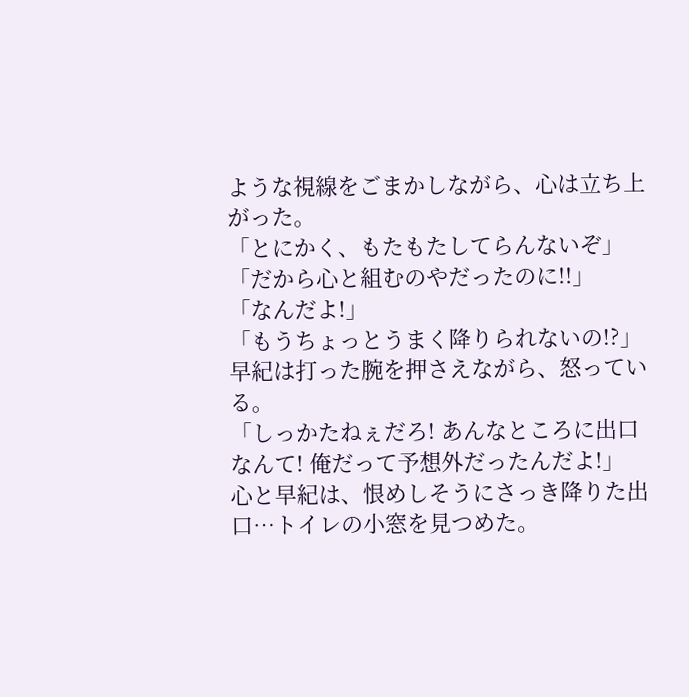ような視線をごまかしながら、心は立ち上がった。
「とにかく、もたもたしてらんないぞ」
「だから心と組むのやだったのに!!」
「なんだよ!」
「もうちょっとうまく降りられないの!?」
早紀は打った腕を押さえながら、怒っている。
「しっかたねぇだろ! あんなところに出口なんて! 俺だって予想外だったんだよ!」
心と早紀は、恨めしそうにさっき降りた出口…トイレの小窓を見つめた。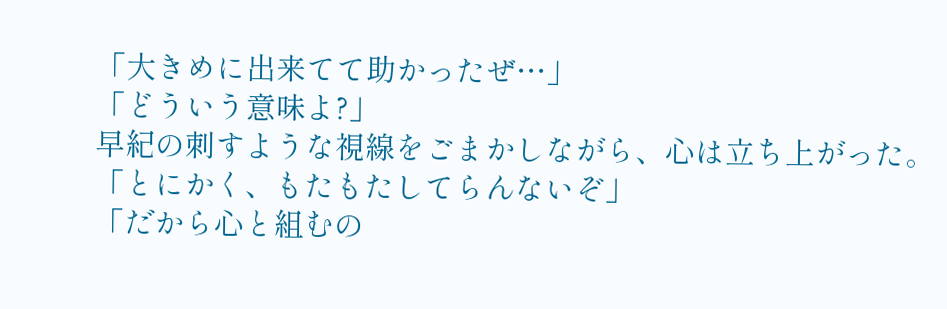「大きめに出来てて助かったぜ…」
「どういう意味よ?」
早紀の刺すような視線をごまかしながら、心は立ち上がった。
「とにかく、もたもたしてらんないぞ」
「だから心と組むの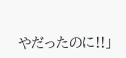やだったのに!!」